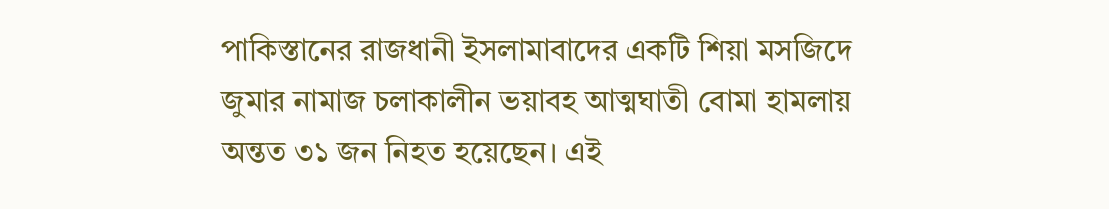পাকিস্তানের রাজধানী ইসলামাবাদের একটি শিয়া মসজিদে জুমার নামাজ চলাকালীন ভয়াবহ আত্মঘাতী বোমা হামলায় অন্তত ৩১ জন নিহত হয়েছেন। এই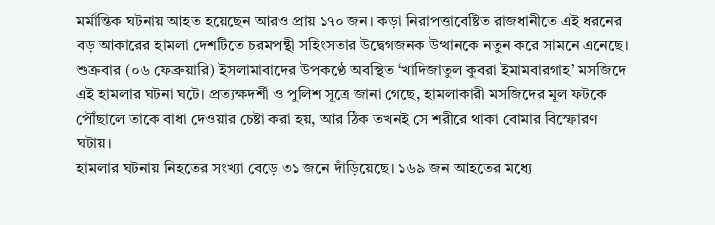মর্মান্তিক ঘটনায় আহত হয়েছেন আরও প্রায় ১৭০ জন। কড়া নিরাপত্তাবেষ্টিত রাজধানীতে এই ধরনের বড় আকারের হামলা দেশটিতে চরমপন্থী সহিংসতার উদ্বেগজনক উত্থানকে নতুন করে সামনে এনেছে।
শুক্রবার (০৬ ফেব্রুয়ারি) ইসলামাবাদের উপকণ্ঠে অবস্থিত ‘খাদিজাতুল কুবরা ইমামবারগাহ’ মসজিদে এই হামলার ঘটনা ঘটে। প্রত্যক্ষদর্শী ও পুলিশ সূত্রে জানা গেছে, হামলাকারী মসজিদের মূল ফটকে পৌঁছালে তাকে বাধা দেওয়ার চেষ্টা করা হয়, আর ঠিক তখনই সে শরীরে থাকা বোমার বিস্ফোরণ ঘটায়।
হামলার ঘটনায় নিহতের সংখ্যা বেড়ে ৩১ জনে দাঁড়িয়েছে। ১৬৯ জন আহতের মধ্যে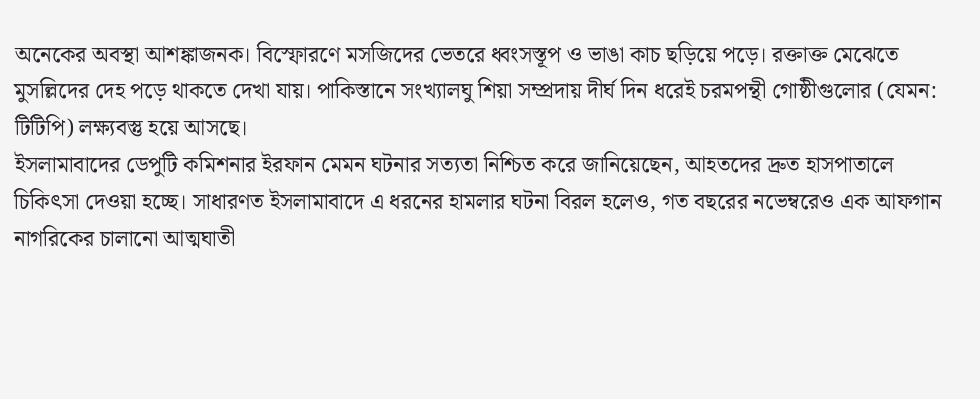অনেকের অবস্থা আশঙ্কাজনক। বিস্ফোরণে মসজিদের ভেতরে ধ্বংসস্তূপ ও ভাঙা কাচ ছড়িয়ে পড়ে। রক্তাক্ত মেঝেতে মুসল্লিদের দেহ পড়ে থাকতে দেখা যায়। পাকিস্তানে সংখ্যালঘু শিয়া সম্প্রদায় দীর্ঘ দিন ধরেই চরমপন্থী গোষ্ঠীগুলোর (যেমন: টিটিপি) লক্ষ্যবস্তু হয়ে আসছে।
ইসলামাবাদের ডেপুটি কমিশনার ইরফান মেমন ঘটনার সত্যতা নিশ্চিত করে জানিয়েছেন, আহতদের দ্রুত হাসপাতালে চিকিৎসা দেওয়া হচ্ছে। সাধারণত ইসলামাবাদে এ ধরনের হামলার ঘটনা বিরল হলেও, গত বছরের নভেম্বরেও এক আফগান নাগরিকের চালানো আত্মঘাতী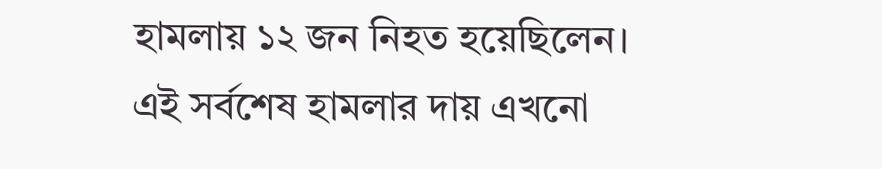হামলায় ১২ জন নিহত হয়েছিলেন। এই সর্বশেষ হামলার দায় এখনো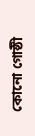কোনো গোষ্ঠী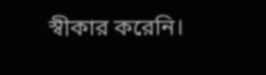স্বীকার করেনি।